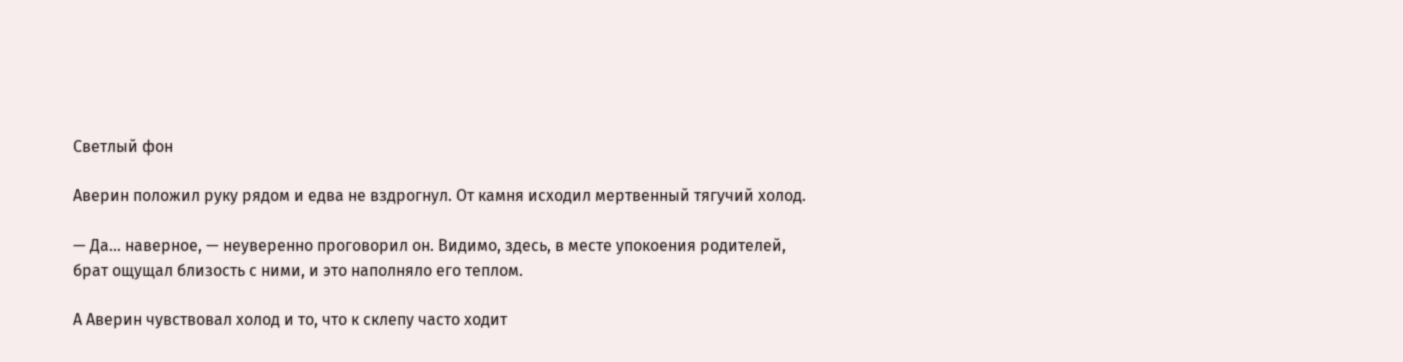Светлый фон

Аверин положил руку рядом и едва не вздрогнул. От камня исходил мертвенный тягучий холод.

— Да… наверное, — неуверенно проговорил он. Видимо, здесь, в месте упокоения родителей, брат ощущал близость с ними, и это наполняло его теплом.

А Аверин чувствовал холод и то, что к склепу часто ходит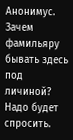Анонимус. Зачем фамильяру бывать здесь под личиной? Надо будет спросить.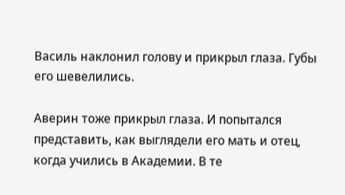Василь наклонил голову и прикрыл глаза. Губы его шевелились.

Аверин тоже прикрыл глаза. И попытался представить, как выглядели его мать и отец, когда учились в Академии. В те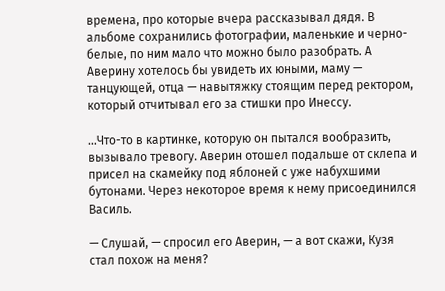времена, про которые вчера рассказывал дядя. В альбоме сохранились фотографии, маленькие и черно-белые, по ним мало что можно было разобрать. А Аверину хотелось бы увидеть их юными, маму — танцующей, отца — навытяжку стоящим перед ректором, который отчитывал его за стишки про Инессу.

…Что-то в картинке, которую он пытался вообразить, вызывало тревогу. Аверин отошел подальше от склепа и присел на скамейку под яблоней с уже набухшими бутонами. Через некоторое время к нему присоединился Василь.

— Слушай, — спросил его Аверин, — а вот скажи, Кузя стал похож на меня?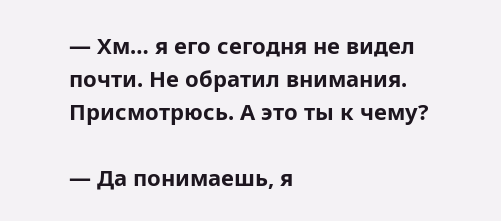— Хм… я его сегодня не видел почти. Не обратил внимания. Присмотрюсь. А это ты к чему?

— Да понимаешь, я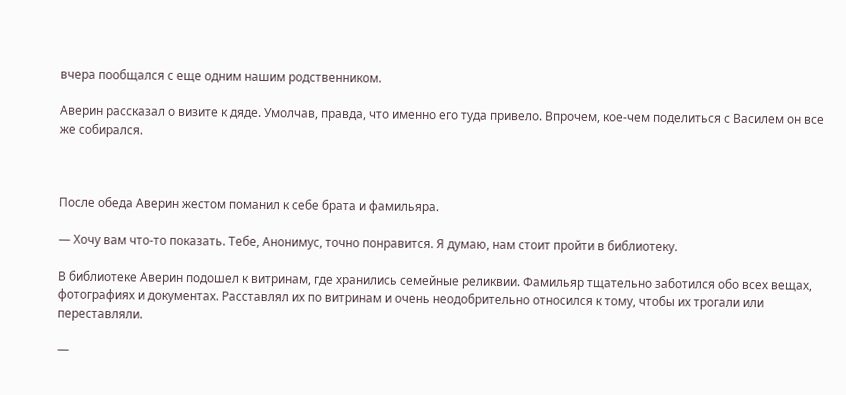вчера пообщался с еще одним нашим родственником.

Аверин рассказал о визите к дяде. Умолчав, правда, что именно его туда привело. Впрочем, кое-чем поделиться с Василем он все же собирался.



После обеда Аверин жестом поманил к себе брата и фамильяра.

— Хочу вам что-то показать. Тебе, Анонимус, точно понравится. Я думаю, нам стоит пройти в библиотеку.

В библиотеке Аверин подошел к витринам, где хранились семейные реликвии. Фамильяр тщательно заботился обо всех вещах, фотографиях и документах. Расставлял их по витринам и очень неодобрительно относился к тому, чтобы их трогали или переставляли.

—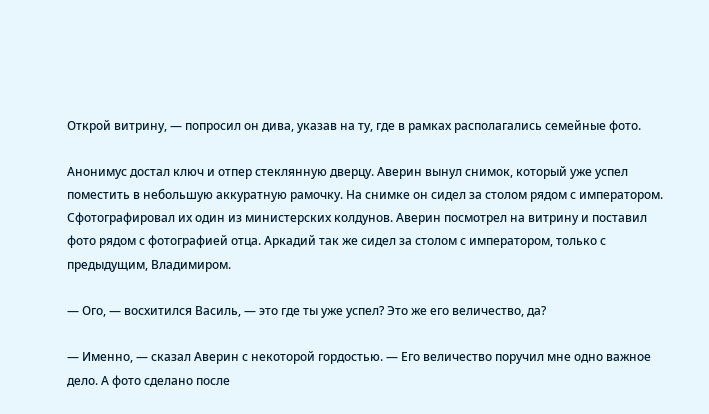Открой витрину, — попросил он дива, указав на ту, где в рамках располагались семейные фото.

Анонимус достал ключ и отпер стеклянную дверцу. Аверин вынул снимок, который уже успел поместить в небольшую аккуратную рамочку. На снимке он сидел за столом рядом с императором. Сфотографировал их один из министерских колдунов. Аверин посмотрел на витрину и поставил фото рядом с фотографией отца. Аркадий так же сидел за столом с императором, только с предыдущим, Владимиром.

— Ого, — восхитился Василь, — это где ты уже успел? Это же его величество, да?

— Именно, — сказал Аверин с некоторой гордостью. — Его величество поручил мне одно важное дело. А фото сделано после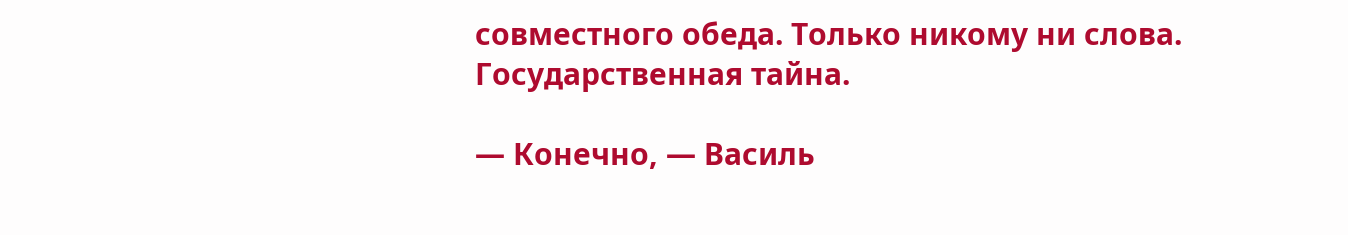совместного обеда. Только никому ни слова. Государственная тайна.

— Конечно, — Василь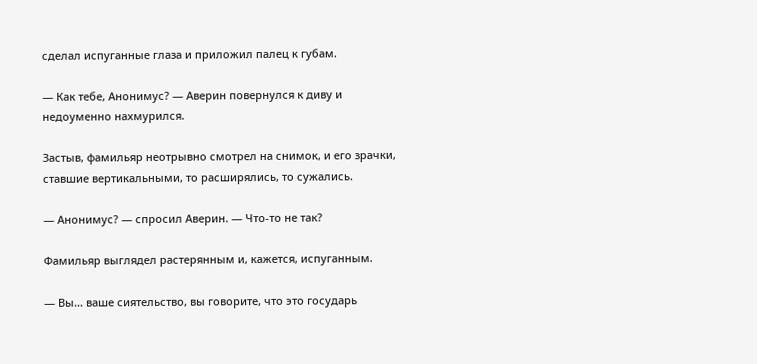сделал испуганные глаза и приложил палец к губам.

— Как тебе, Анонимус? — Аверин повернулся к диву и недоуменно нахмурился.

Застыв, фамильяр неотрывно смотрел на снимок, и его зрачки, ставшие вертикальными, то расширялись, то сужались.

— Анонимус? — спросил Аверин. — Что-то не так?

Фамильяр выглядел растерянным и, кажется, испуганным.

— Вы… ваше сиятельство, вы говорите, что это государь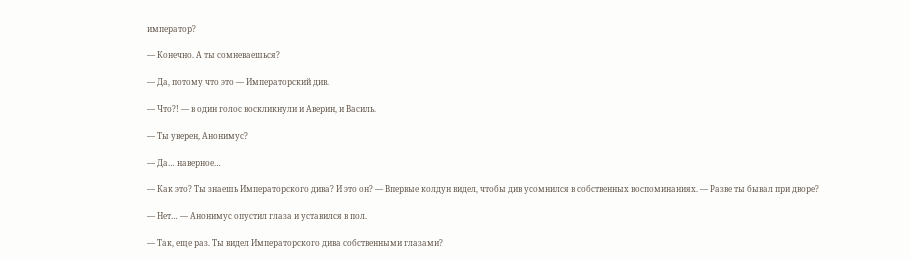император?

— Конечно. А ты сомневаешься?

— Да, потому что это — Императорский див.

— Что?! — в один голос воскликнули и Аверин, и Василь.

— Ты уверен, Анонимус?

— Да… наверное…

— Как это? Ты знаешь Императорского дива? И это он? — Впервые колдун видел, чтобы див усомнился в собственных воспоминаниях. — Разве ты бывал при дворе?

— Нет… — Анонимус опустил глаза и уставился в пол.

— Так, еще раз. Ты видел Императорского дива собственными глазами?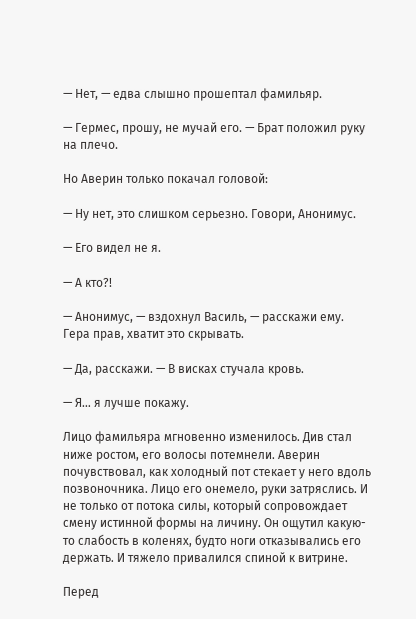— Нет, — едва слышно прошептал фамильяр.

— Гермес, прошу, не мучай его. — Брат положил руку на плечо.

Но Аверин только покачал головой:

— Ну нет, это слишком серьезно. Говори, Анонимус.

— Его видел не я.

— А кто?!

— Анонимус, — вздохнул Василь, — расскажи ему. Гера прав, хватит это скрывать.

— Да, расскажи. — В висках стучала кровь.

— Я… я лучше покажу.

Лицо фамильяра мгновенно изменилось. Див стал ниже ростом, его волосы потемнели. Аверин почувствовал, как холодный пот стекает у него вдоль позвоночника. Лицо его онемело, руки затряслись. И не только от потока силы, который сопровождает смену истинной формы на личину. Он ощутил какую-то слабость в коленях, будто ноги отказывались его держать. И тяжело привалился спиной к витрине.

Перед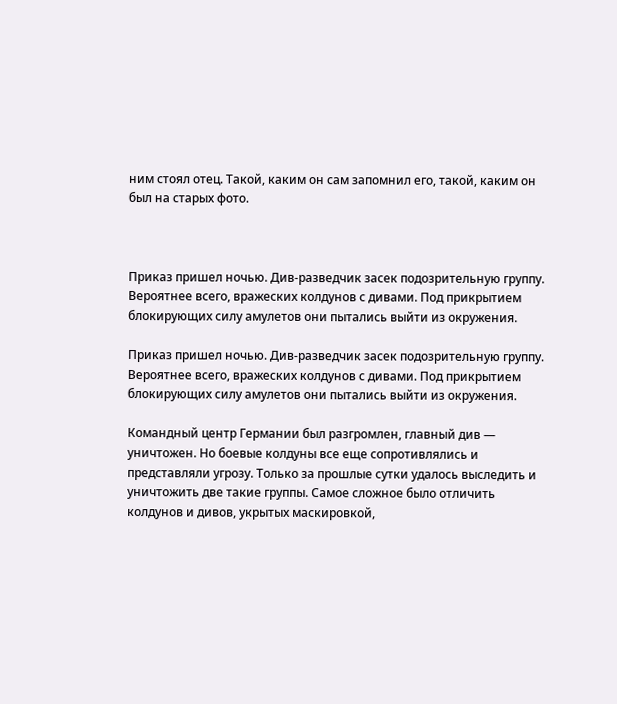ним стоял отец. Такой, каким он сам запомнил его, такой, каким он был на старых фото.



Приказ пришел ночью. Див-разведчик засек подозрительную группу. Вероятнее всего, вражеских колдунов с дивами. Под прикрытием блокирующих силу амулетов они пытались выйти из окружения.

Приказ пришел ночью. Див-разведчик засек подозрительную группу. Вероятнее всего, вражеских колдунов с дивами. Под прикрытием блокирующих силу амулетов они пытались выйти из окружения.

Командный центр Германии был разгромлен, главный див — уничтожен. Но боевые колдуны все еще сопротивлялись и представляли угрозу. Только за прошлые сутки удалось выследить и уничтожить две такие группы. Самое сложное было отличить колдунов и дивов, укрытых маскировкой,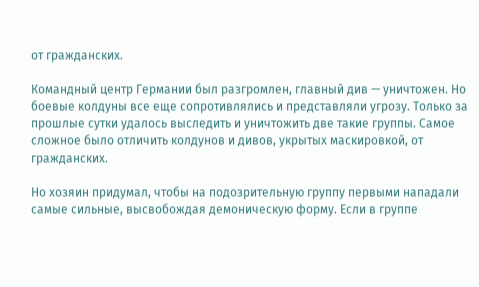от гражданских.

Командный центр Германии был разгромлен, главный див — уничтожен. Но боевые колдуны все еще сопротивлялись и представляли угрозу. Только за прошлые сутки удалось выследить и уничтожить две такие группы. Самое сложное было отличить колдунов и дивов, укрытых маскировкой, от гражданских.

Но хозяин придумал, чтобы на подозрительную группу первыми нападали самые сильные, высвобождая демоническую форму. Если в группе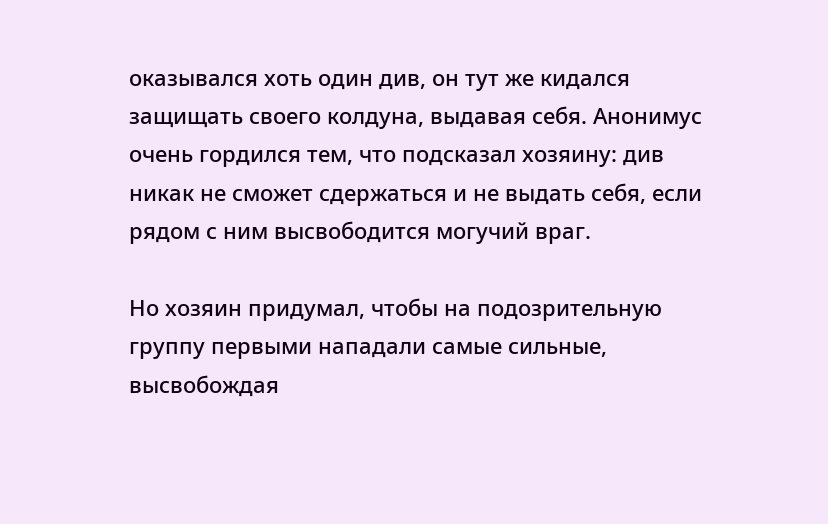оказывался хоть один див, он тут же кидался защищать своего колдуна, выдавая себя. Анонимус очень гордился тем, что подсказал хозяину: див никак не сможет сдержаться и не выдать себя, если рядом с ним высвободится могучий враг.

Но хозяин придумал, чтобы на подозрительную группу первыми нападали самые сильные, высвобождая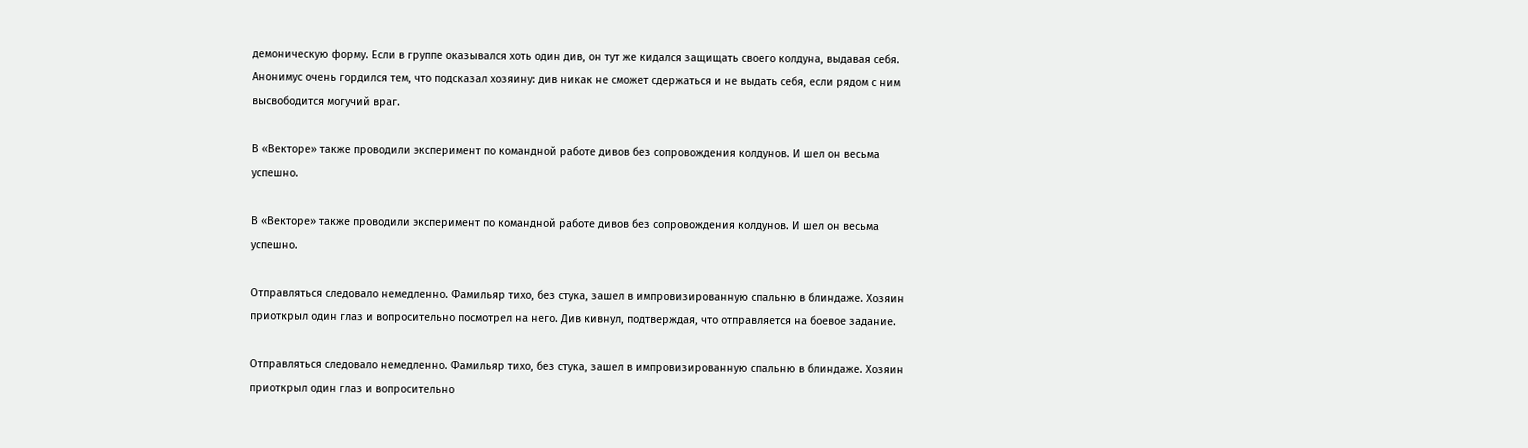демоническую форму. Если в группе оказывался хоть один див, он тут же кидался защищать своего колдуна, выдавая себя. Анонимус очень гордился тем, что подсказал хозяину: див никак не сможет сдержаться и не выдать себя, если рядом с ним высвободится могучий враг.

В «Векторе» также проводили эксперимент по командной работе дивов без сопровождения колдунов. И шел он весьма успешно.

В «Векторе» также проводили эксперимент по командной работе дивов без сопровождения колдунов. И шел он весьма успешно.

Отправляться следовало немедленно. Фамильяр тихо, без стука, зашел в импровизированную спальню в блиндаже. Хозяин приоткрыл один глаз и вопросительно посмотрел на него. Див кивнул, подтверждая, что отправляется на боевое задание.

Отправляться следовало немедленно. Фамильяр тихо, без стука, зашел в импровизированную спальню в блиндаже. Хозяин приоткрыл один глаз и вопросительно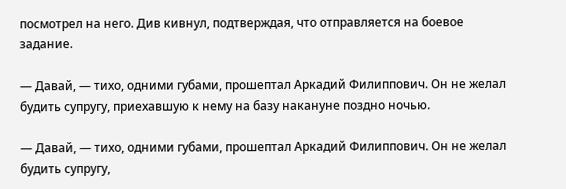посмотрел на него. Див кивнул, подтверждая, что отправляется на боевое задание.

— Давай, — тихо, одними губами, прошептал Аркадий Филиппович. Он не желал будить супругу, приехавшую к нему на базу накануне поздно ночью.

— Давай, — тихо, одними губами, прошептал Аркадий Филиппович. Он не желал будить супругу,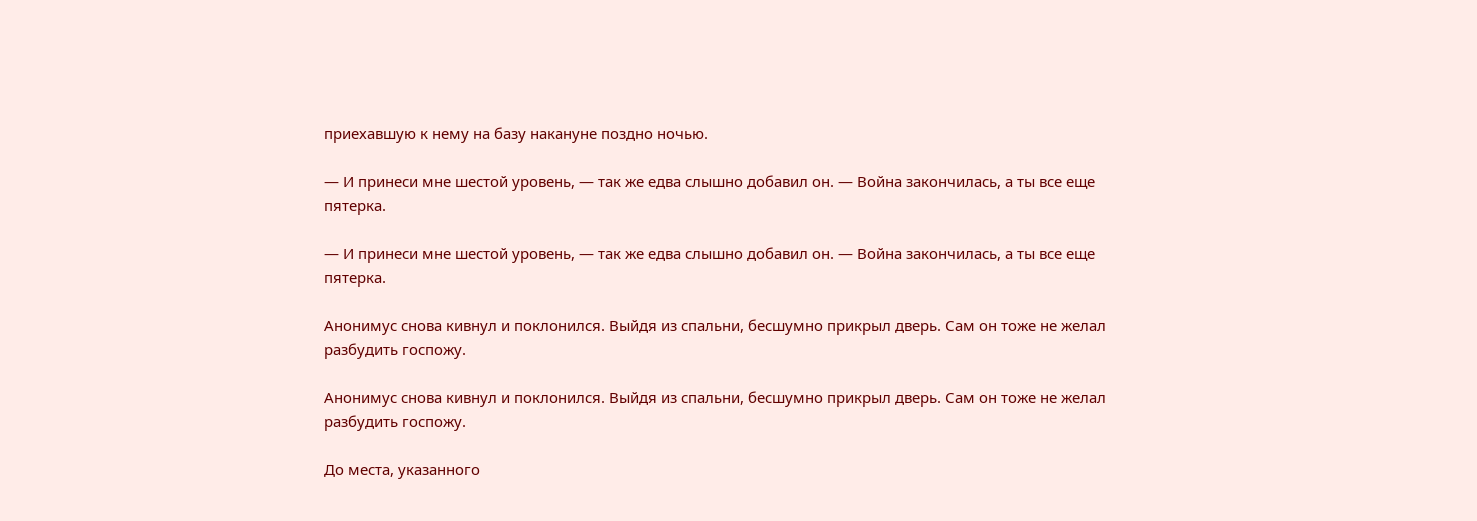приехавшую к нему на базу накануне поздно ночью.

— И принеси мне шестой уровень, — так же едва слышно добавил он. — Война закончилась, а ты все еще пятерка.

— И принеси мне шестой уровень, — так же едва слышно добавил он. — Война закончилась, а ты все еще пятерка.

Анонимус снова кивнул и поклонился. Выйдя из спальни, бесшумно прикрыл дверь. Сам он тоже не желал разбудить госпожу.

Анонимус снова кивнул и поклонился. Выйдя из спальни, бесшумно прикрыл дверь. Сам он тоже не желал разбудить госпожу.

До места, указанного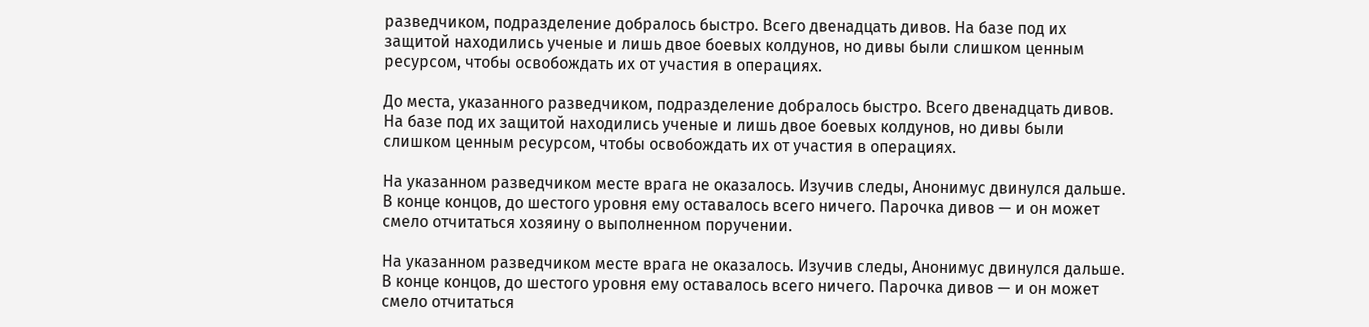разведчиком, подразделение добралось быстро. Всего двенадцать дивов. На базе под их защитой находились ученые и лишь двое боевых колдунов, но дивы были слишком ценным ресурсом, чтобы освобождать их от участия в операциях.

До места, указанного разведчиком, подразделение добралось быстро. Всего двенадцать дивов. На базе под их защитой находились ученые и лишь двое боевых колдунов, но дивы были слишком ценным ресурсом, чтобы освобождать их от участия в операциях.

На указанном разведчиком месте врага не оказалось. Изучив следы, Анонимус двинулся дальше. В конце концов, до шестого уровня ему оставалось всего ничего. Парочка дивов — и он может смело отчитаться хозяину о выполненном поручении.

На указанном разведчиком месте врага не оказалось. Изучив следы, Анонимус двинулся дальше. В конце концов, до шестого уровня ему оставалось всего ничего. Парочка дивов — и он может смело отчитаться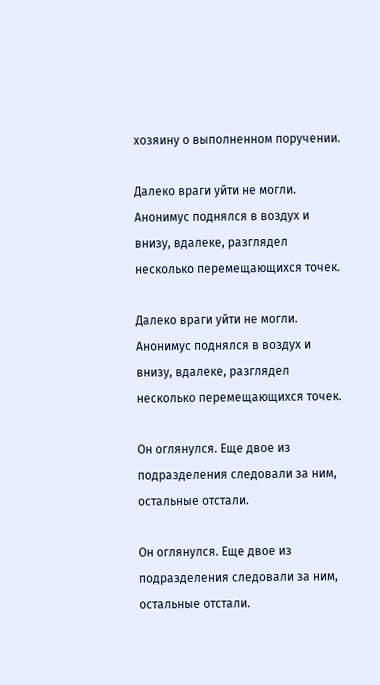хозяину о выполненном поручении.

Далеко враги уйти не могли. Анонимус поднялся в воздух и внизу, вдалеке, разглядел несколько перемещающихся точек.

Далеко враги уйти не могли. Анонимус поднялся в воздух и внизу, вдалеке, разглядел несколько перемещающихся точек.

Он оглянулся. Еще двое из подразделения следовали за ним, остальные отстали.

Он оглянулся. Еще двое из подразделения следовали за ним, остальные отстали.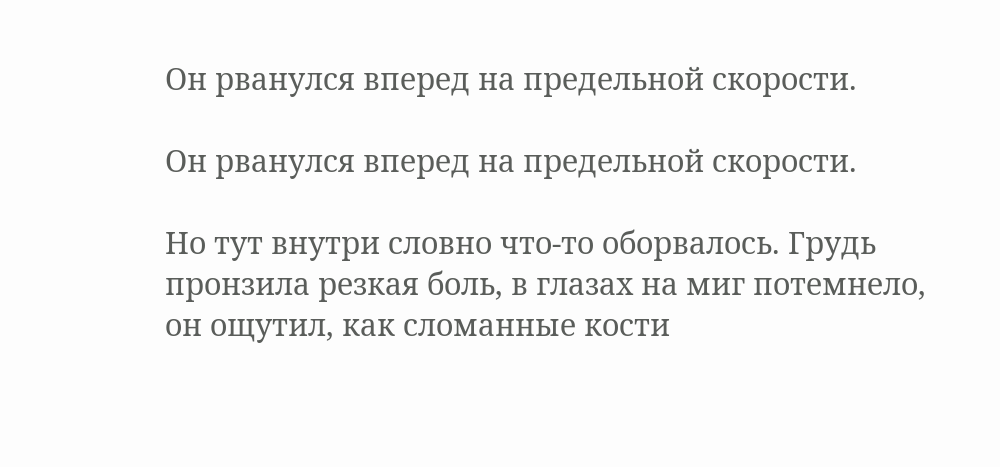Он рванулся вперед на предельной скорости.

Он рванулся вперед на предельной скорости.

Но тут внутри словно что-то оборвалось. Грудь пронзила резкая боль, в глазах на миг потемнело, он ощутил, как сломанные кости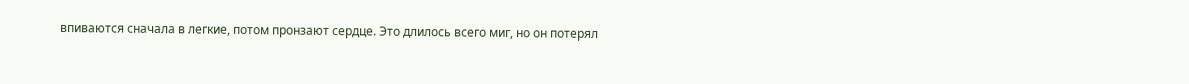впиваются сначала в легкие, потом пронзают сердце. Это длилось всего миг, но он потерял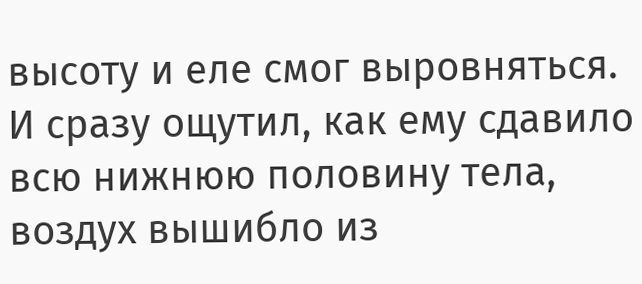высоту и еле смог выровняться. И сразу ощутил, как ему сдавило всю нижнюю половину тела, воздух вышибло из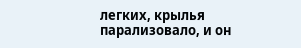легких, крылья парализовало, и он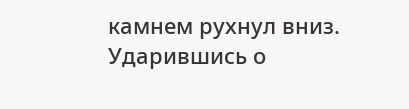камнем рухнул вниз. Ударившись о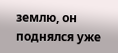землю, он поднялся уже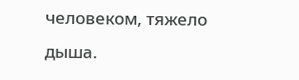человеком, тяжело дыша.